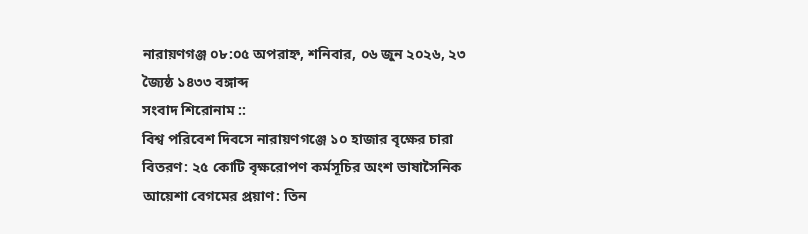নারায়ণগঞ্জ ০৮:০৫ অপরাহ্ন, শনিবার, ০৬ জুন ২০২৬, ২৩ জ্যৈষ্ঠ ১৪৩৩ বঙ্গাব্দ
সংবাদ শিরোনাম ::
বিশ্ব পরিবেশ দিবসে নারায়ণগঞ্জে ১০ হাজার বৃক্ষের চারা বিতরণ: ২৫ কোটি বৃক্ষরোপণ কর্মসূচির অংশ ভাষাসৈনিক আয়েশা বেগমের প্রয়াণ: তিন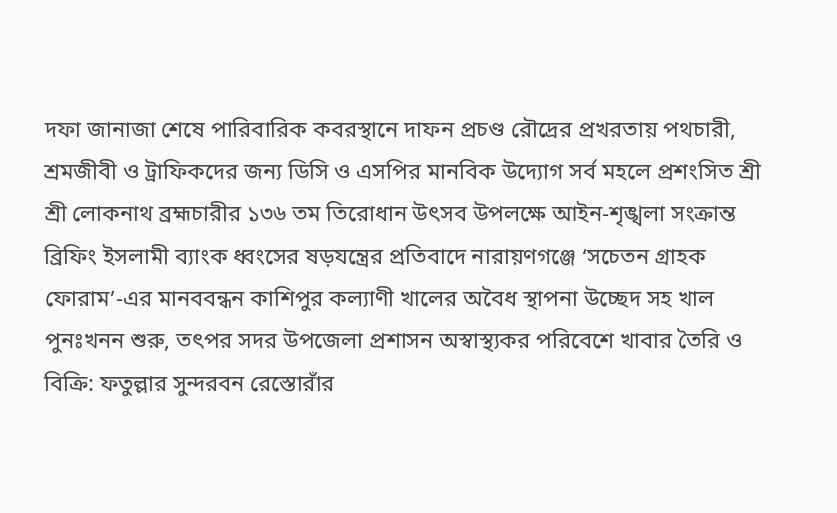দফা জানাজা শেষে পারিবারিক কবরস্থানে দাফন প্রচণ্ড রৌদ্রের প্রখরতায় পথচারী, শ্রমজীবী ও ট্রাফিকদের জন্য ডিসি ও এসপির মানবিক উদ্যোগ সর্ব মহলে প্রশংসিত শ্রী শ্রী লোকনাথ ব্রহ্মচারীর ১৩৬ তম তিরোধান উৎসব উপলক্ষে আইন-শৃঙ্খলা সংক্রান্ত ব্রিফিং ইসলামী ব্যাংক ধ্বংসের ষড়যন্ত্রের প্রতিবাদে নারায়ণগঞ্জে ‘সচেতন গ্রাহক ফোরাম’-এর মানববন্ধন কাশিপুর কল্যাণী খালের অবৈধ স্থাপনা উচ্ছেদ সহ খাল পুনঃখনন শুরু, তৎপর সদর উপজেলা প্রশাসন অস্বাস্থ্যকর পরিবেশে খাবার তৈরি ও বিক্রি: ফতুল্লার সুন্দরবন রেস্তোরাঁর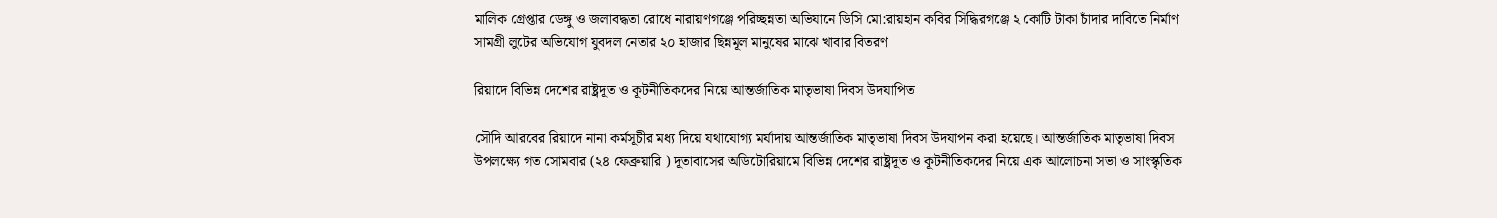মালিক গ্রেপ্তার ডেঙ্গু ও জলাবদ্ধতা রোধে নারায়ণগঞ্জে পরিচ্ছন্নতা অভিযানে ডিসি মো:রায়হান কবির সিদ্ধিরগঞ্জে ২ কোটি টাকা চাঁদার দাবিতে নির্মাণ সামগ্রী লুটের অভিযোগ যুবদল নেতার ২০ হাজার ছিন্নমূল মানুষের মাঝে খাবার বিতরণ

রিয়াদে বিভিন্ন দেশের রাষ্ট্রদূত ও কূটনীতিকদের নিয়ে আন্তর্জাতিক মাতৃভাষা দিবস উদযাপিত

সৌদি আরবের রিয়াদে নানা কর্মসূচীর মধ্য দিয়ে যথাযোগ্য মর্যাদায় আন্তর্জাতিক মাতৃভাষা দিবস উদযাপন করা হয়েছে। আন্তর্জাতিক মাতৃভাষা দিবস উপলক্ষ্যে গত সোমবার (২৪ ফেব্রুয়ারি ) দূতাবাসের অডিটোরিয়ামে বিভিন্ন দেশের রাষ্ট্রদূত ও কূটনীতিকদের নিয়ে এক আলোচনা সভা ও সাংস্কৃতিক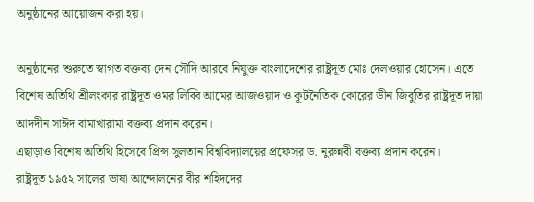অনুষ্ঠানের আয়োজন করা হয়।

অনুষ্ঠানের শুরুতে স্বাগত বক্তব্য দেন সৌদি আরবে নিযুক্ত বাংলাদেশের রাষ্ট্রদূত মোঃ দেলওয়ার হোসেন। এতে বিশেষ অতিথি শ্রীলংকার রাষ্ট্রদূত ওমর লিব্বি আমের আজওয়াদ ও কূটনৈতিক কোরের ডীন জিবুতির রাষ্ট্রদূত দায়া আদদীন সাঈদ বামাখারামা বক্তব্য প্রদান করেন।
এছাড়াও বিশেষ অতিথি হিসেবে প্রিন্স সুলতান বিশ্ববিদ্যালয়ের প্রফেসর ড. নুরুন্নবী বক্তব্য প্রদান করেন।
রাষ্ট্রদূত ১৯৫২ সালের ভাষা আন্দোলনের বীর শহিদদের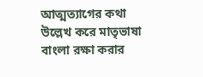আত্মত্যাগের কথা উল্লেখ করে মাতৃভাষা বাংলা রক্ষা করার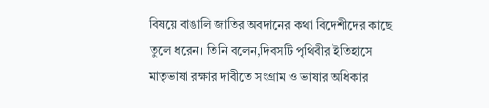বিষয়ে বাঙালি জাতির অবদানের কথা বিদেশীদের কাছে তুলে ধরেন। তিনি বলেন,দিবসটি পৃথিবীর ইতিহাসে মাতৃভাষা রক্ষার দাবীতে সংগ্রাম ও ভাষার অধিকার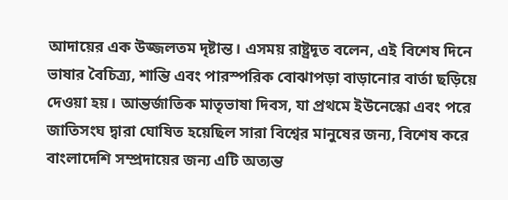আদায়ের এক উজ্জলতম দৃষ্টান্ত। এসময় রাষ্ট্রদূত বলেন, এই বিশেষ দিনে ভাষার বৈচিত্র্য, শান্তি এবং পারস্পরিক বোঝাপড়া বাড়ানোর বার্তা ছড়িয়ে দেওয়া হয়। আন্তর্জাতিক মাতৃভাষা দিবস, যা প্রথমে ইউনেস্কো এবং পরে জাতিসংঘ দ্বারা ঘোষিত হয়েছিল সারা বিশ্বের মানুষের জন্য, বিশেষ করে বাংলাদেশি সম্প্রদায়ের জন্য এটি অত্যন্ত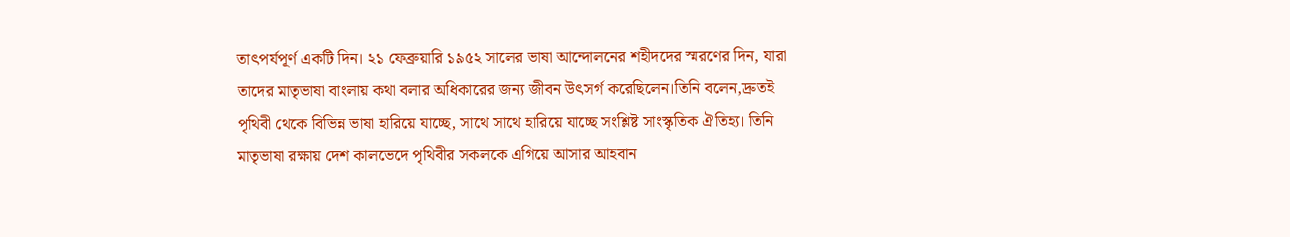তাৎপর্যপূর্ণ একটি দিন। ২১ ফেব্রুয়ারি ১৯৫২ সালের ভাষা আন্দোলনের শহীদদের স্মরণের দিন, যারা তাদের মাতৃভাষা বাংলায় কথা বলার অধিকারের জন্য জীবন উৎসর্গ করেছিলেন।তিনি বলেন,দ্রুতই পৃথিবী থেকে বিভিন্ন ভাষা হারিয়ে যাচ্ছে, সাথে সাথে হারিয়ে যাচ্ছে সংশ্লিষ্ট সাংস্কৃতিক ঐতিহ্য। তিনি মাতৃভাষা রক্ষায় দেশ কালভেদে পৃথিবীর সকলকে এগিয়ে আসার আহবান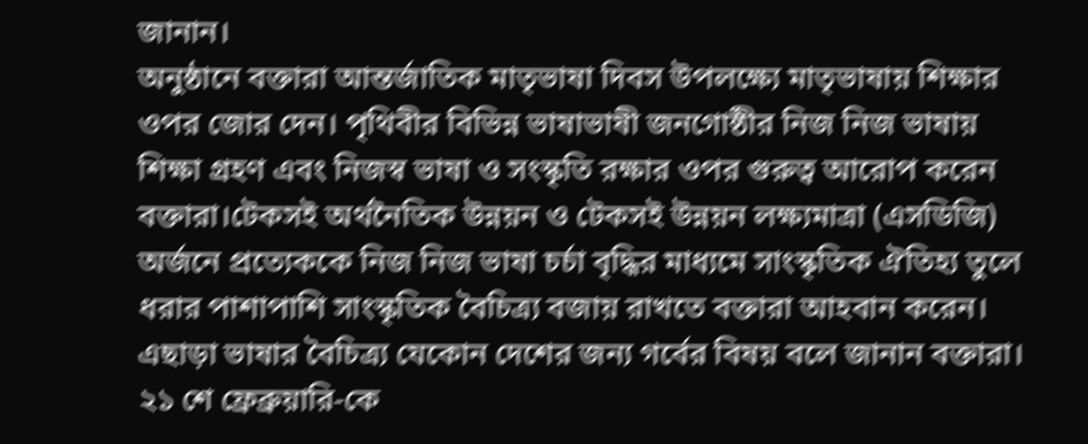জানান।
অনুষ্ঠানে বক্তারা আন্তর্জাতিক মাতৃভাষা দিবস উপলক্ষ্যে মাতৃভাষায় শিক্ষার ওপর জোর দেন। পৃথিবীর বিভিন্ন ভাষাভাষী জনগোষ্ঠীর নিজ নিজ ভাষায় শিক্ষা গ্রহণ এবং নিজস্ব ভাষা ও সংস্কৃতি রক্ষার ওপর গুরুত্ব আরোপ করেন বক্তারা।টেকসই অর্থনৈতিক উন্নয়ন ও টেকসই উন্নয়ন লক্ষ্যমাত্রা (এসডিজি) অর্জনে প্রত্যেককে নিজ নিজ ভাষা চর্চা বৃদ্ধির মাধ্যমে সাংস্কৃতিক ঐতিহ্য তুলে ধরার পাশাপাশি সাংস্কৃতিক বৈচিত্র্য বজায় রাখতে বক্তারা আহবান করেন। এছাড়া ভাষার বৈচিত্র্য যেকোন দেশের জন্য গর্বের বিষয় বলে জানান বক্তারা। ২১ শে ফ্রেব্রুয়ারি-কে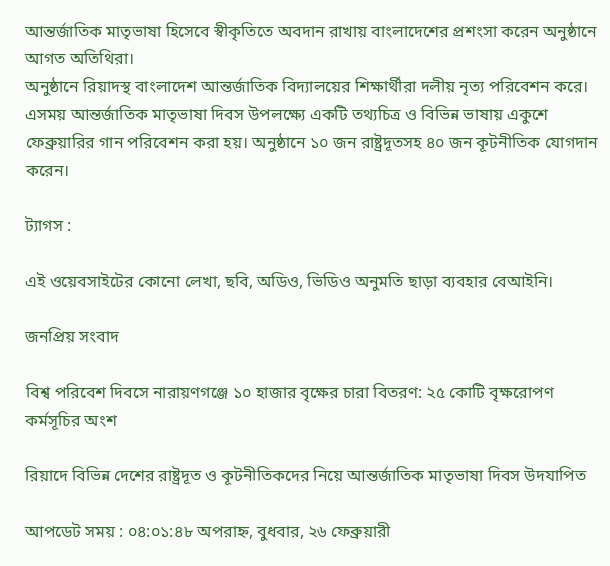আন্তর্জাতিক মাতৃভাষা হিসেবে স্বীকৃতিতে অবদান রাখায় বাংলাদেশের প্রশংসা করেন অনুষ্ঠানে আগত অতিথিরা।
অনুষ্ঠানে রিয়াদস্থ বাংলাদেশ আন্তর্জাতিক বিদ্যালয়ের শিক্ষার্থীরা দলীয় নৃত্য পরিবেশন করে। এসময় আন্তর্জাতিক মাতৃভাষা দিবস উপলক্ষ‍্যে একটি তথ্যচিত্র ও বিভিন্ন ভাষায় একুশে ফেব্রুয়ারির গান পরিবেশন করা হয়। অনুষ্ঠানে ১০ জন রাষ্ট্রদূতসহ ৪০ জন কূটনীতিক যোগদান করেন।

ট্যাগস :

এই ওয়েবসাইটের কোনো লেখা, ছবি, অডিও, ভিডিও অনুমতি ছাড়া ব্যবহার বেআইনি।

জনপ্রিয় সংবাদ

বিশ্ব পরিবেশ দিবসে নারায়ণগঞ্জে ১০ হাজার বৃক্ষের চারা বিতরণ: ২৫ কোটি বৃক্ষরোপণ কর্মসূচির অংশ

রিয়াদে বিভিন্ন দেশের রাষ্ট্রদূত ও কূটনীতিকদের নিয়ে আন্তর্জাতিক মাতৃভাষা দিবস উদযাপিত

আপডেট সময় : ০৪:০১:৪৮ অপরাহ্ন, বুধবার, ২৬ ফেব্রুয়ারী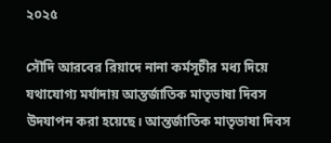২০২৫

সৌদি আরবের রিয়াদে নানা কর্মসূচীর মধ্য দিয়ে যথাযোগ্য মর্যাদায় আন্তর্জাতিক মাতৃভাষা দিবস উদযাপন করা হয়েছে। আন্তর্জাতিক মাতৃভাষা দিবস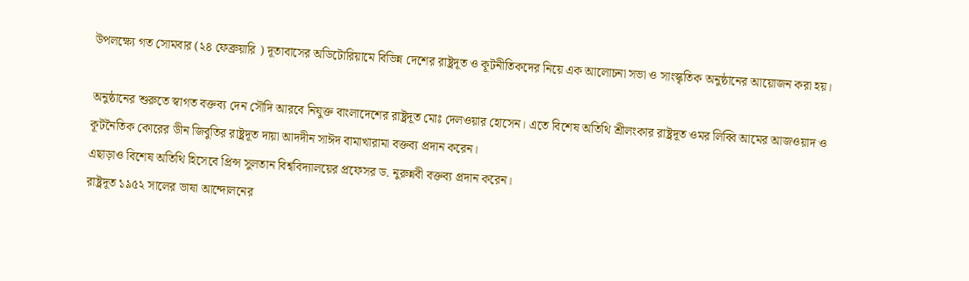উপলক্ষ্যে গত সোমবার (২৪ ফেব্রুয়ারি ) দূতাবাসের অডিটোরিয়ামে বিভিন্ন দেশের রাষ্ট্রদূত ও কূটনীতিকদের নিয়ে এক আলোচনা সভা ও সাংস্কৃতিক অনুষ্ঠানের আয়োজন করা হয়।

অনুষ্ঠানের শুরুতে স্বাগত বক্তব্য দেন সৌদি আরবে নিযুক্ত বাংলাদেশের রাষ্ট্রদূত মোঃ দেলওয়ার হোসেন। এতে বিশেষ অতিথি শ্রীলংকার রাষ্ট্রদূত ওমর লিব্বি আমের আজওয়াদ ও কূটনৈতিক কোরের ডীন জিবুতির রাষ্ট্রদূত দায়া আদদীন সাঈদ বামাখারামা বক্তব্য প্রদান করেন।
এছাড়াও বিশেষ অতিথি হিসেবে প্রিন্স সুলতান বিশ্ববিদ্যালয়ের প্রফেসর ড. নুরুন্নবী বক্তব্য প্রদান করেন।
রাষ্ট্রদূত ১৯৫২ সালের ভাষা আন্দোলনের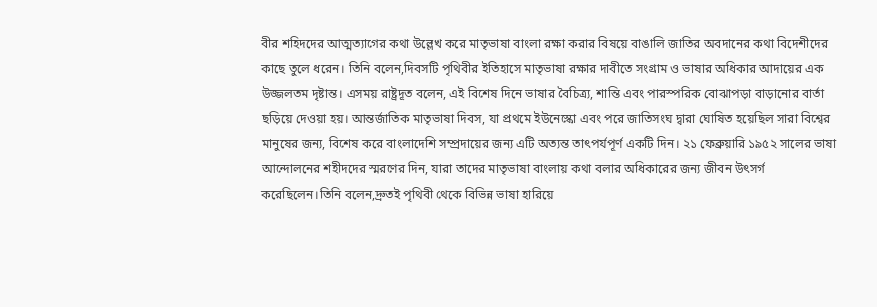বীর শহিদদের আত্মত্যাগের কথা উল্লেখ করে মাতৃভাষা বাংলা রক্ষা করার বিষয়ে বাঙালি জাতির অবদানের কথা বিদেশীদের কাছে তুলে ধরেন। তিনি বলেন,দিবসটি পৃথিবীর ইতিহাসে মাতৃভাষা রক্ষার দাবীতে সংগ্রাম ও ভাষার অধিকার আদায়ের এক উজ্জলতম দৃষ্টান্ত। এসময় রাষ্ট্রদূত বলেন, এই বিশেষ দিনে ভাষার বৈচিত্র্য, শান্তি এবং পারস্পরিক বোঝাপড়া বাড়ানোর বার্তা ছড়িয়ে দেওয়া হয়। আন্তর্জাতিক মাতৃভাষা দিবস, যা প্রথমে ইউনেস্কো এবং পরে জাতিসংঘ দ্বারা ঘোষিত হয়েছিল সারা বিশ্বের মানুষের জন্য, বিশেষ করে বাংলাদেশি সম্প্রদায়ের জন্য এটি অত্যন্ত তাৎপর্যপূর্ণ একটি দিন। ২১ ফেব্রুয়ারি ১৯৫২ সালের ভাষা আন্দোলনের শহীদদের স্মরণের দিন, যারা তাদের মাতৃভাষা বাংলায় কথা বলার অধিকারের জন্য জীবন উৎসর্গ করেছিলেন।তিনি বলেন,দ্রুতই পৃথিবী থেকে বিভিন্ন ভাষা হারিয়ে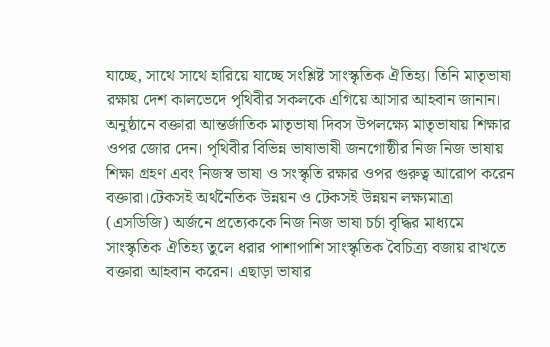যাচ্ছে, সাথে সাথে হারিয়ে যাচ্ছে সংশ্লিষ্ট সাংস্কৃতিক ঐতিহ্য। তিনি মাতৃভাষা রক্ষায় দেশ কালভেদে পৃথিবীর সকলকে এগিয়ে আসার আহবান জানান।
অনুষ্ঠানে বক্তারা আন্তর্জাতিক মাতৃভাষা দিবস উপলক্ষ্যে মাতৃভাষায় শিক্ষার ওপর জোর দেন। পৃথিবীর বিভিন্ন ভাষাভাষী জনগোষ্ঠীর নিজ নিজ ভাষায় শিক্ষা গ্রহণ এবং নিজস্ব ভাষা ও সংস্কৃতি রক্ষার ওপর গুরুত্ব আরোপ করেন বক্তারা।টেকসই অর্থনৈতিক উন্নয়ন ও টেকসই উন্নয়ন লক্ষ্যমাত্রা (এসডিজি) অর্জনে প্রত্যেককে নিজ নিজ ভাষা চর্চা বৃদ্ধির মাধ্যমে সাংস্কৃতিক ঐতিহ্য তুলে ধরার পাশাপাশি সাংস্কৃতিক বৈচিত্র্য বজায় রাখতে বক্তারা আহবান করেন। এছাড়া ভাষার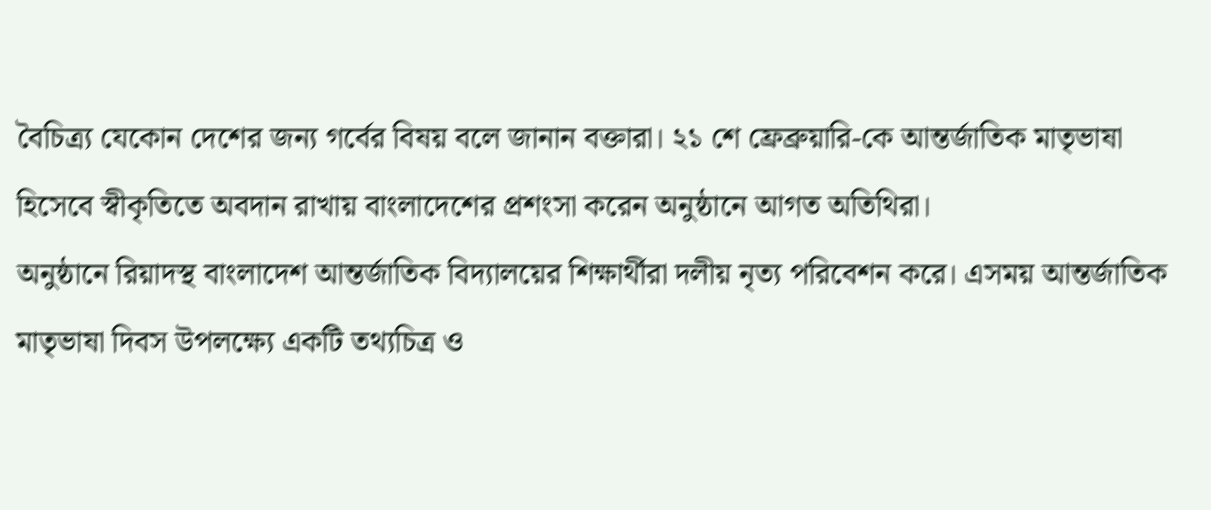বৈচিত্র্য যেকোন দেশের জন্য গর্বের বিষয় বলে জানান বক্তারা। ২১ শে ফ্রেব্রুয়ারি-কে আন্তর্জাতিক মাতৃভাষা হিসেবে স্বীকৃতিতে অবদান রাখায় বাংলাদেশের প্রশংসা করেন অনুষ্ঠানে আগত অতিথিরা।
অনুষ্ঠানে রিয়াদস্থ বাংলাদেশ আন্তর্জাতিক বিদ্যালয়ের শিক্ষার্থীরা দলীয় নৃত্য পরিবেশন করে। এসময় আন্তর্জাতিক মাতৃভাষা দিবস উপলক্ষ‍্যে একটি তথ্যচিত্র ও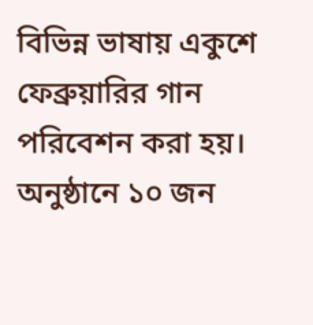বিভিন্ন ভাষায় একুশে ফেব্রুয়ারির গান পরিবেশন করা হয়। অনুষ্ঠানে ১০ জন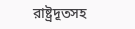রাষ্ট্রদূতসহ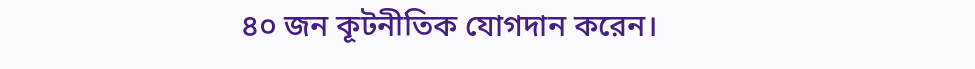৪০ জন কূটনীতিক যোগদান করেন।